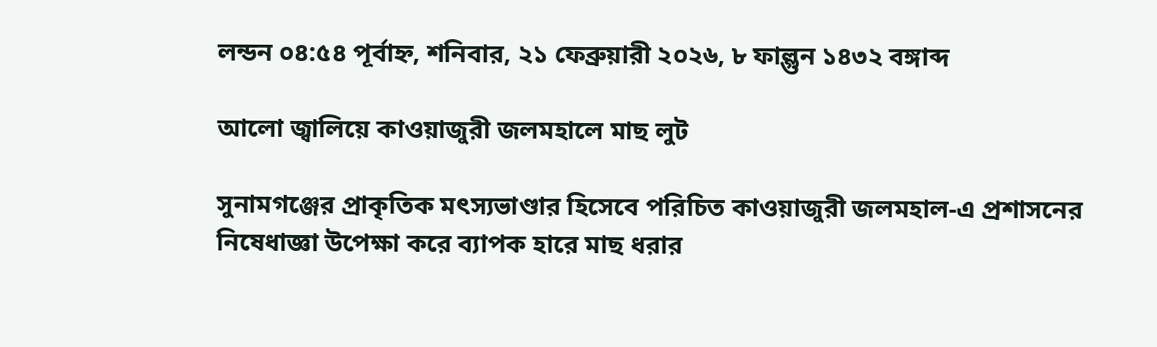লন্ডন ০৪:৫৪ পূর্বাহ্ন, শনিবার, ২১ ফেব্রুয়ারী ২০২৬, ৮ ফাল্গুন ১৪৩২ বঙ্গাব্দ

আলো জ্বালিয়ে কাওয়াজুরী জলমহালে মাছ লুট

সুনামগঞ্জের প্রাকৃতিক মৎস্যভাণ্ডার হিসেবে পরিচিত কাওয়াজুরী জলমহাল-এ প্রশাসনের নিষেধাজ্ঞা উপেক্ষা করে ব্যাপক হারে মাছ ধরার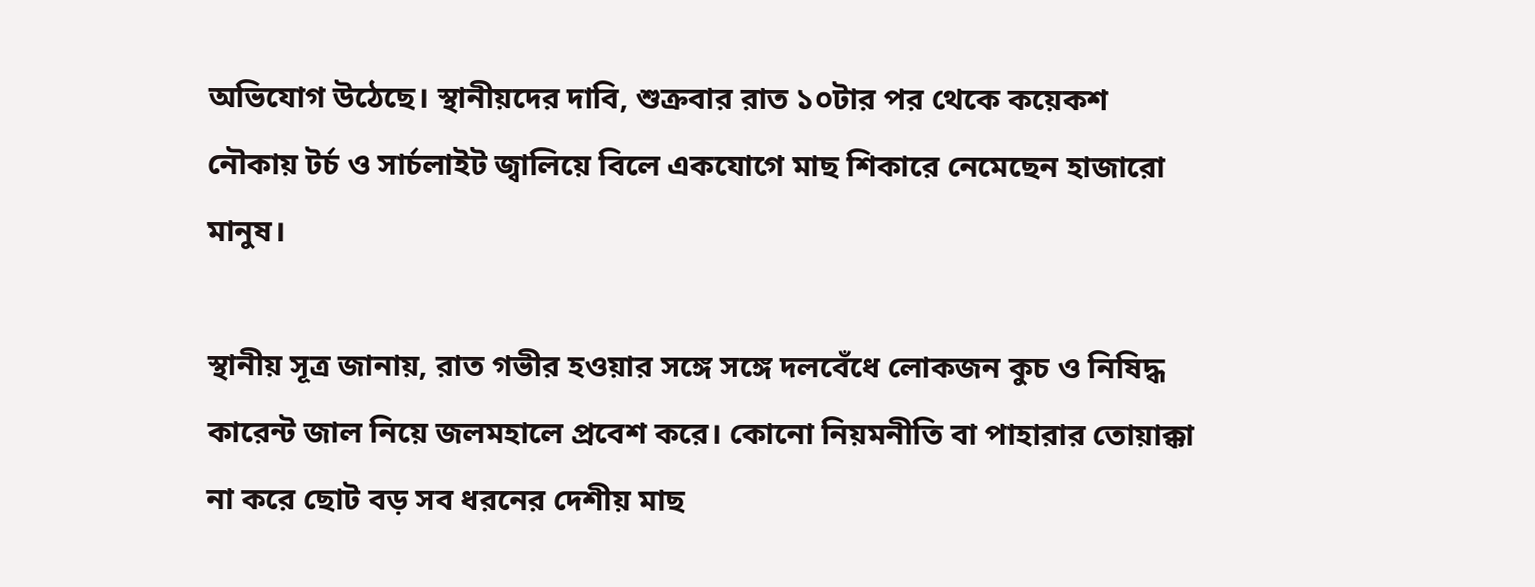অভিযোগ উঠেছে। স্থানীয়দের দাবি, শুক্রবার রাত ১০টার পর থেকে কয়েকশ নৌকায় টর্চ ও সার্চলাইট জ্বালিয়ে বিলে একযোগে মাছ শিকারে নেমেছেন হাজারো মানুষ।

স্থানীয় সূত্র জানায়, রাত গভীর হওয়ার সঙ্গে সঙ্গে দলবেঁধে লোকজন কুচ ও নিষিদ্ধ কারেন্ট জাল নিয়ে জলমহালে প্রবেশ করে। কোনো নিয়মনীতি বা পাহারার তোয়াক্কা না করে ছোট বড় সব ধরনের দেশীয় মাছ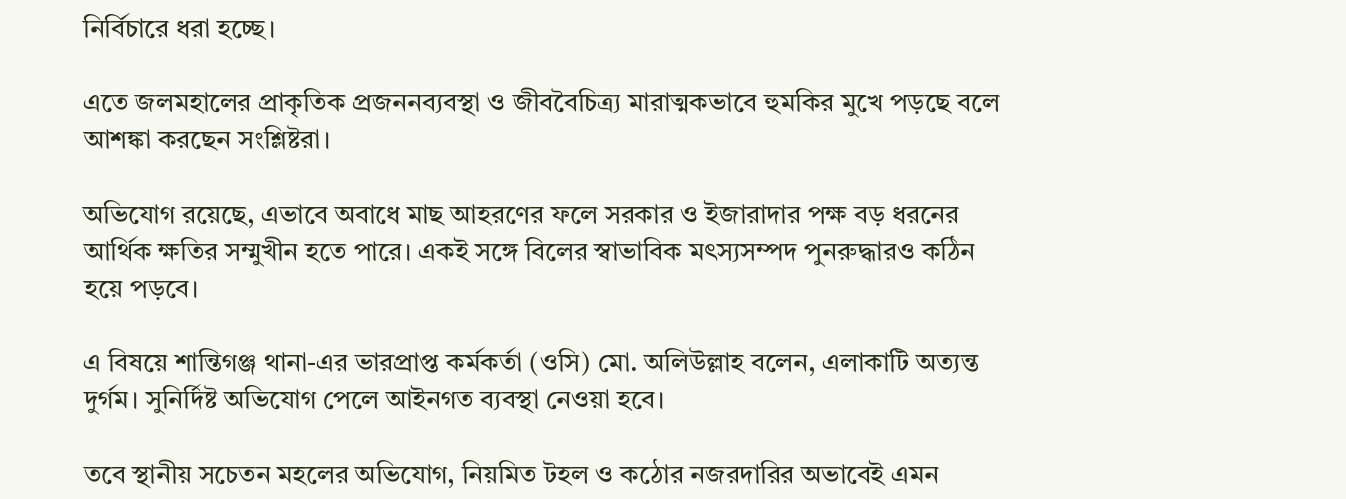নির্বিচারে ধরা হচ্ছে।

এতে জলমহালের প্রাকৃতিক প্রজননব্যবস্থা ও জীববৈচিত্র্য মারাত্মকভাবে হুমকির মুখে পড়ছে বলে আশঙ্কা করছেন সংশ্লিষ্টরা।

অভিযোগ রয়েছে, এভাবে অবাধে মাছ আহরণের ফলে সরকার ও ইজারাদার পক্ষ বড় ধরনের আর্থিক ক্ষতির সম্মুখীন হতে পারে। একই সঙ্গে বিলের স্বাভাবিক মৎস্যসম্পদ পুনরুদ্ধারও কঠিন হয়ে পড়বে।

এ বিষয়ে শান্তিগঞ্জ থানা-এর ভারপ্রাপ্ত কর্মকর্তা (ওসি) মো. অলিউল্লাহ বলেন, এলাকাটি অত্যন্ত দুর্গম। সুনির্দিষ্ট অভিযোগ পেলে আইনগত ব্যবস্থা নেওয়া হবে।

তবে স্থানীয় সচেতন মহলের অভিযোগ, নিয়মিত টহল ও কঠোর নজরদারির অভাবেই এমন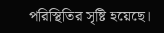পরিস্থিতির সৃষ্টি হয়েছে।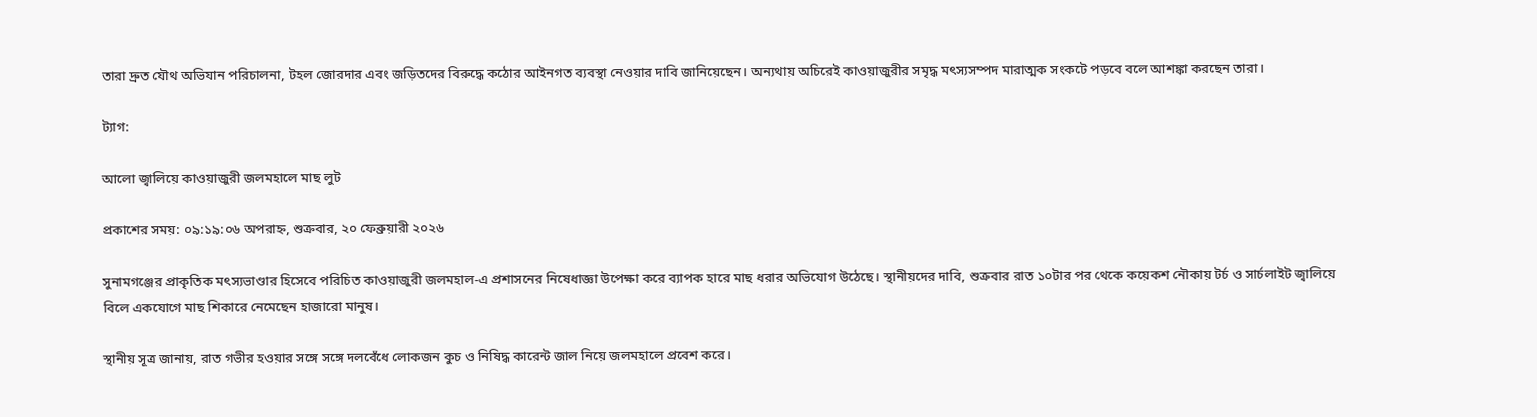তারা দ্রুত যৌথ অভিযান পরিচালনা, টহল জোরদার এবং জড়িতদের বিরুদ্ধে কঠোর আইনগত ব্যবস্থা নেওয়ার দাবি জানিয়েছেন। অন্যথায় অচিরেই কাওয়াজুরীর সমৃদ্ধ মৎস্যসম্পদ মারাত্মক সংকটে পড়বে বলে আশঙ্কা করছেন তারা।

ট্যাগ:

আলো জ্বালিয়ে কাওয়াজুরী জলমহালে মাছ লুট

প্রকাশের সময়: ০৯:১৯:০৬ অপরাহ্ন, শুক্রবার, ২০ ফেব্রুয়ারী ২০২৬

সুনামগঞ্জের প্রাকৃতিক মৎস্যভাণ্ডার হিসেবে পরিচিত কাওয়াজুরী জলমহাল-এ প্রশাসনের নিষেধাজ্ঞা উপেক্ষা করে ব্যাপক হারে মাছ ধরার অভিযোগ উঠেছে। স্থানীয়দের দাবি, শুক্রবার রাত ১০টার পর থেকে কয়েকশ নৌকায় টর্চ ও সার্চলাইট জ্বালিয়ে বিলে একযোগে মাছ শিকারে নেমেছেন হাজারো মানুষ।

স্থানীয় সূত্র জানায়, রাত গভীর হওয়ার সঙ্গে সঙ্গে দলবেঁধে লোকজন কুচ ও নিষিদ্ধ কারেন্ট জাল নিয়ে জলমহালে প্রবেশ করে।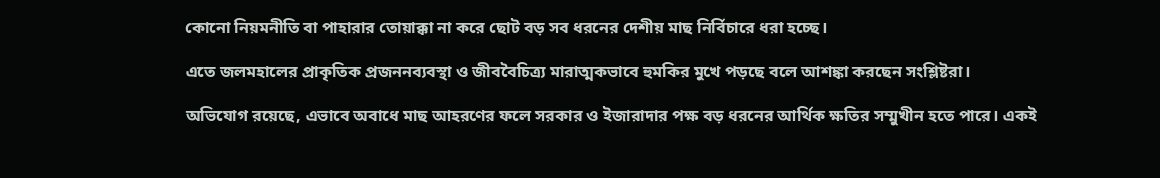কোনো নিয়মনীতি বা পাহারার তোয়াক্কা না করে ছোট বড় সব ধরনের দেশীয় মাছ নির্বিচারে ধরা হচ্ছে।

এতে জলমহালের প্রাকৃতিক প্রজননব্যবস্থা ও জীববৈচিত্র্য মারাত্মকভাবে হুমকির মুখে পড়ছে বলে আশঙ্কা করছেন সংশ্লিষ্টরা।

অভিযোগ রয়েছে, এভাবে অবাধে মাছ আহরণের ফলে সরকার ও ইজারাদার পক্ষ বড় ধরনের আর্থিক ক্ষতির সম্মুখীন হতে পারে। একই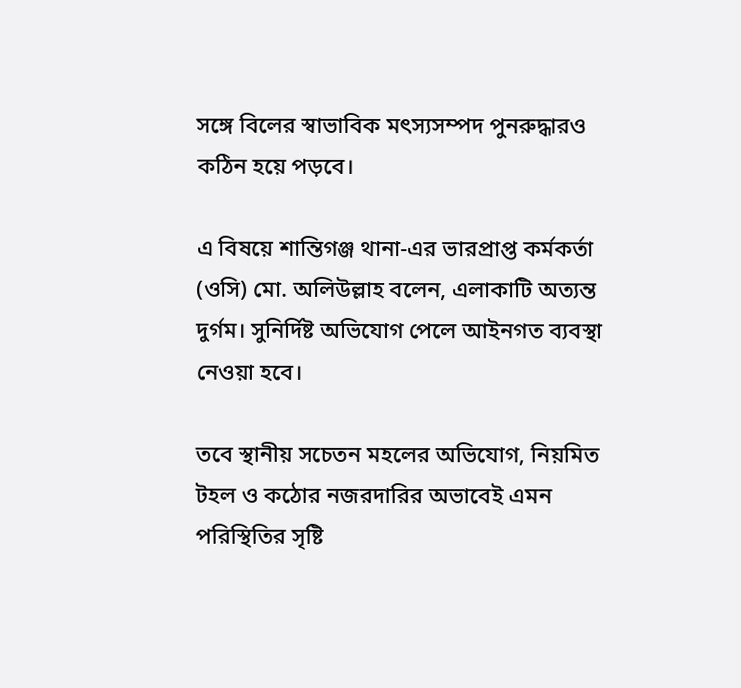সঙ্গে বিলের স্বাভাবিক মৎস্যসম্পদ পুনরুদ্ধারও কঠিন হয়ে পড়বে।

এ বিষয়ে শান্তিগঞ্জ থানা-এর ভারপ্রাপ্ত কর্মকর্তা (ওসি) মো. অলিউল্লাহ বলেন, এলাকাটি অত্যন্ত দুর্গম। সুনির্দিষ্ট অভিযোগ পেলে আইনগত ব্যবস্থা নেওয়া হবে।

তবে স্থানীয় সচেতন মহলের অভিযোগ, নিয়মিত টহল ও কঠোর নজরদারির অভাবেই এমন পরিস্থিতির সৃষ্টি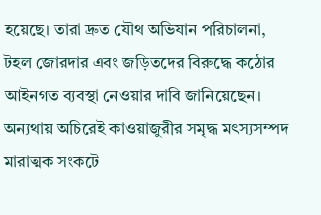হয়েছে। তারা দ্রুত যৌথ অভিযান পরিচালনা, টহল জোরদার এবং জড়িতদের বিরুদ্ধে কঠোর আইনগত ব্যবস্থা নেওয়ার দাবি জানিয়েছেন। অন্যথায় অচিরেই কাওয়াজুরীর সমৃদ্ধ মৎস্যসম্পদ মারাত্মক সংকটে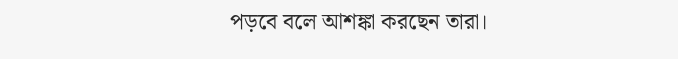পড়বে বলে আশঙ্কা করছেন তারা।